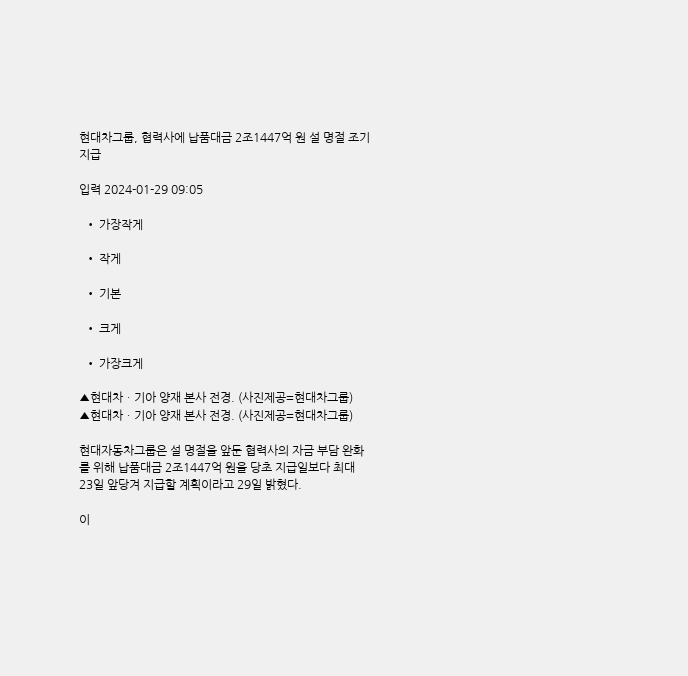현대차그룹, 협력사에 납품대금 2조1447억 원 설 명절 조기 지급

입력 2024-01-29 09:05

  • 가장작게

  • 작게

  • 기본

  • 크게

  • 가장크게

▲현대차ㆍ기아 양재 본사 전경. (사진제공=현대차그룹)
▲현대차ㆍ기아 양재 본사 전경. (사진제공=현대차그룹)

현대자동차그룹은 설 명절을 앞둔 협력사의 자금 부담 완화를 위해 납품대금 2조1447억 원을 당초 지급일보다 최대 23일 앞당겨 지급할 계획이라고 29일 밝혔다.

이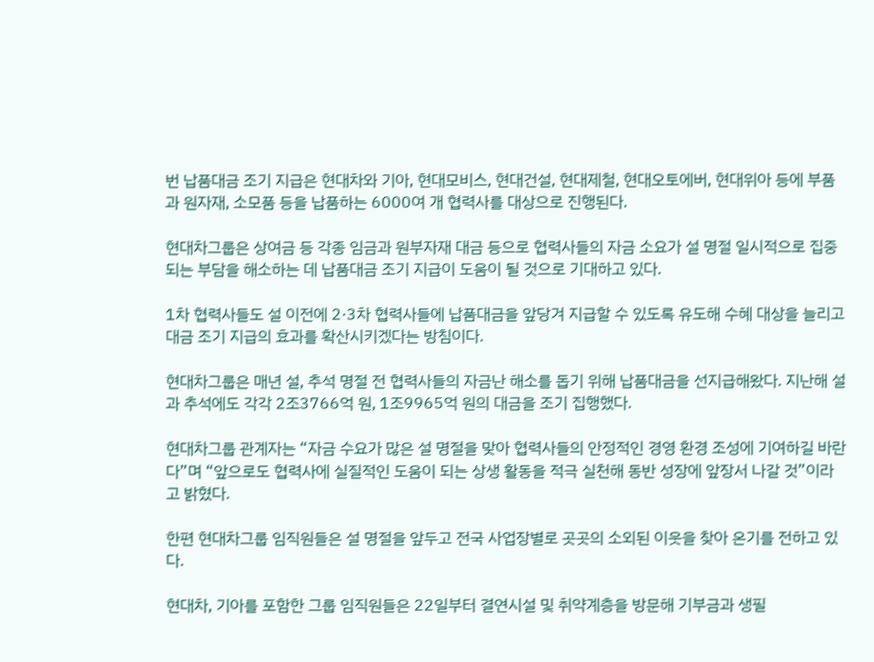번 납품대금 조기 지급은 현대차와 기아, 현대모비스, 현대건설, 현대제철, 현대오토에버, 현대위아 등에 부품과 원자재, 소모품 등을 납품하는 6000여 개 협력사를 대상으로 진행된다.

현대차그룹은 상여금 등 각종 임금과 원부자재 대금 등으로 협력사들의 자금 소요가 설 명절 일시적으로 집중되는 부담을 해소하는 데 납품대금 조기 지급이 도움이 될 것으로 기대하고 있다.

1차 협력사들도 설 이전에 2·3차 협력사들에 납품대금을 앞당겨 지급할 수 있도록 유도해 수혜 대상을 늘리고 대금 조기 지급의 효과를 확산시키겠다는 방침이다.

현대차그룹은 매년 설, 추석 명절 전 협력사들의 자금난 해소를 돕기 위해 납품대금을 선지급해왔다. 지난해 설과 추석에도 각각 2조3766억 원, 1조9965억 원의 대금을 조기 집행했다.

현대차그룹 관계자는 “자금 수요가 많은 설 명절을 맞아 협력사들의 안정적인 경영 환경 조성에 기여하길 바란다”며 “앞으로도 협력사에 실질적인 도움이 되는 상생 활동을 적극 실천해 동반 성장에 앞장서 나갈 것”이라고 밝혔다.

한편 현대차그룹 임직원들은 설 명절을 앞두고 전국 사업장별로 곳곳의 소외된 이웃을 찾아 온기를 전하고 있다.

현대차, 기아를 포함한 그룹 임직원들은 22일부터 결연시설 및 취약계층을 방문해 기부금과 생필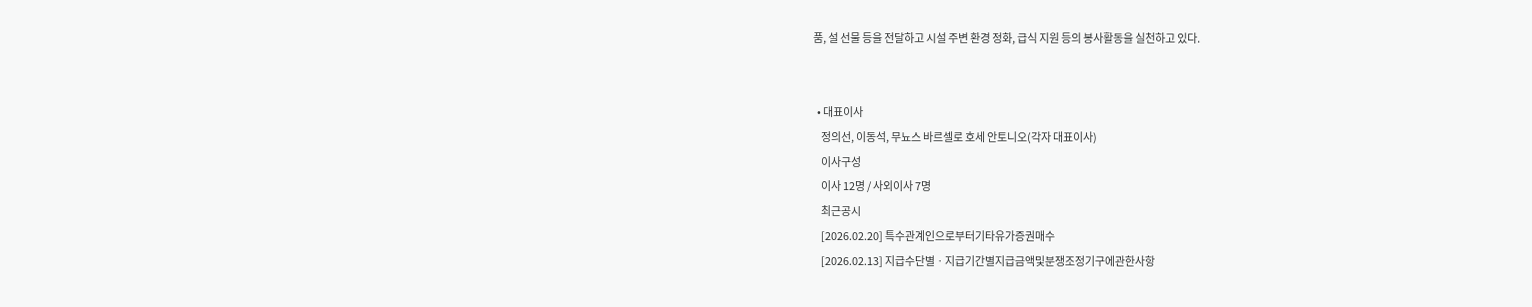품, 설 선물 등을 전달하고 시설 주변 환경 정화, 급식 지원 등의 봉사활동을 실천하고 있다.


  • 대표이사
    정의선, 이동석, 무뇨스 바르셀로 호세 안토니오(각자 대표이사)
    이사구성
    이사 12명 / 사외이사 7명
    최근공시
    [2026.02.20] 특수관계인으로부터기타유가증권매수
    [2026.02.13] 지급수단별ㆍ지급기간별지급금액및분쟁조정기구에관한사항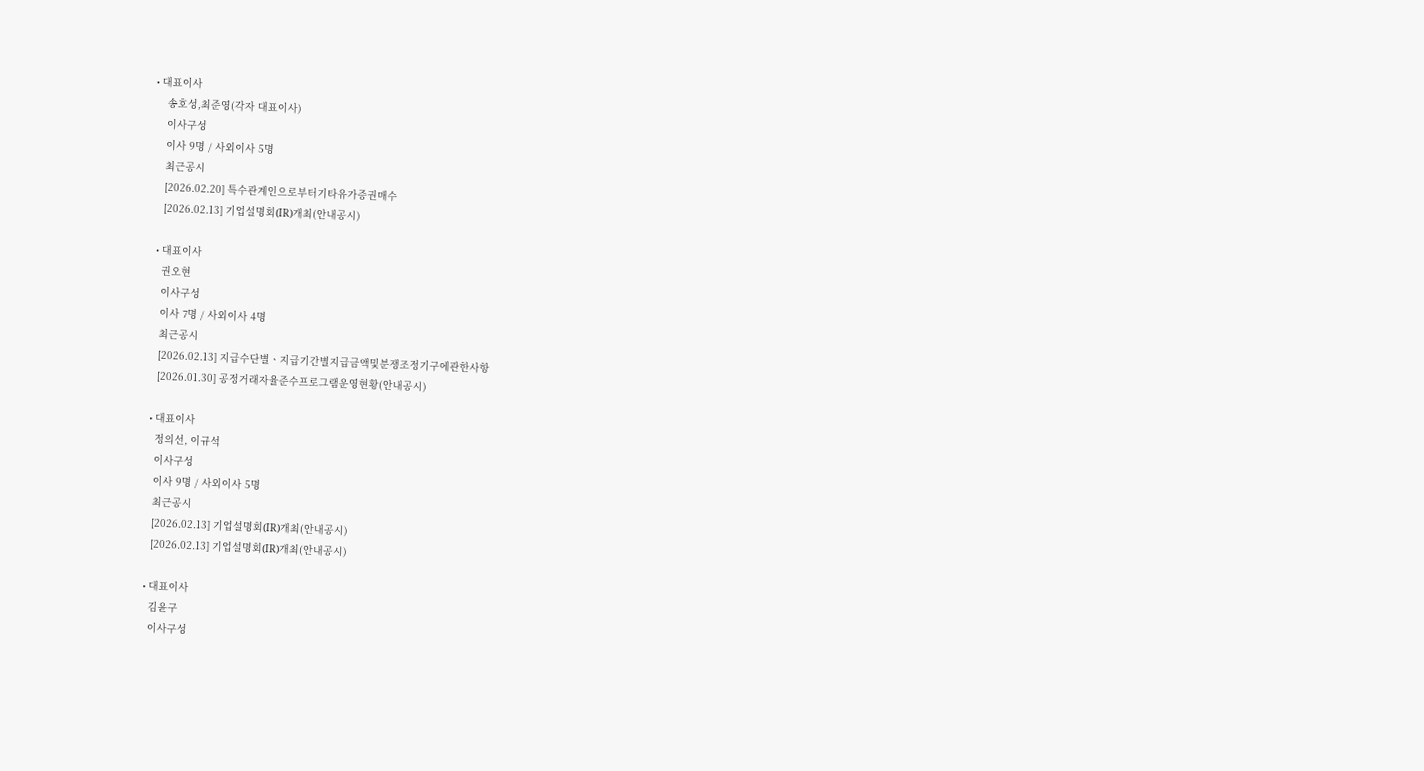• 대표이사
    송호성,최준영(각자 대표이사)
    이사구성
    이사 9명 / 사외이사 5명
    최근공시
    [2026.02.20] 특수관계인으로부터기타유가증권매수
    [2026.02.13] 기업설명회(IR)개최(안내공시)

  • 대표이사
    권오현
    이사구성
    이사 7명 / 사외이사 4명
    최근공시
    [2026.02.13] 지급수단별ㆍ지급기간별지급금액및분쟁조정기구에관한사항
    [2026.01.30] 공정거래자율준수프로그램운영현황(안내공시)

  • 대표이사
    정의선, 이규석
    이사구성
    이사 9명 / 사외이사 5명
    최근공시
    [2026.02.13] 기업설명회(IR)개최(안내공시)
    [2026.02.13] 기업설명회(IR)개최(안내공시)

  • 대표이사
    김윤구
    이사구성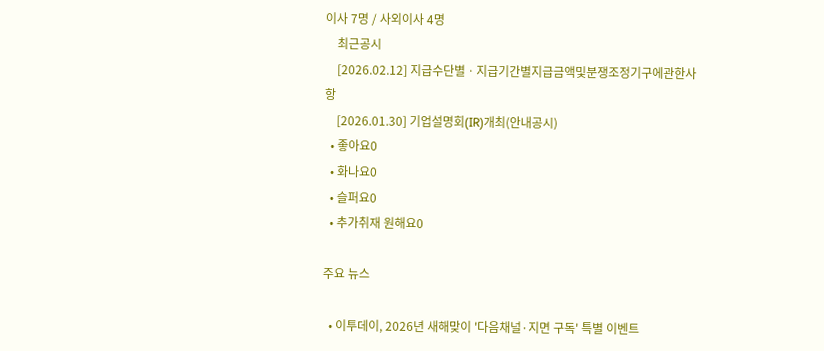이사 7명 / 사외이사 4명
    최근공시
    [2026.02.12] 지급수단별ㆍ지급기간별지급금액및분쟁조정기구에관한사항
    [2026.01.30] 기업설명회(IR)개최(안내공시)
  • 좋아요0
  • 화나요0
  • 슬퍼요0
  • 추가취재 원해요0

주요 뉴스

  • 이투데이, 2026년 새해맞이 '다음채널·지면 구독' 특별 이벤트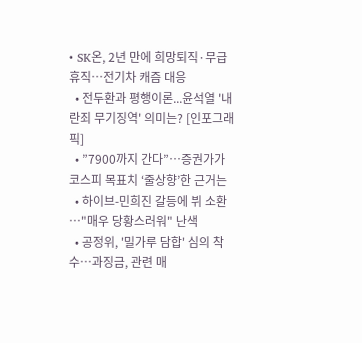• SK온, 2년 만에 희망퇴직·무급휴직…전기차 캐즘 대응
  • 전두환과 평행이론...윤석열 '내란죄 무기징역' 의미는? [인포그래픽]
  • ”7900까지 간다”⋯증권가가 코스피 목표치 ‘줄상향’한 근거는
  • 하이브-민희진 갈등에 뷔 소환⋯"매우 당황스러워" 난색
  • 공정위, '밀가루 담합' 심의 착수…과징금, 관련 매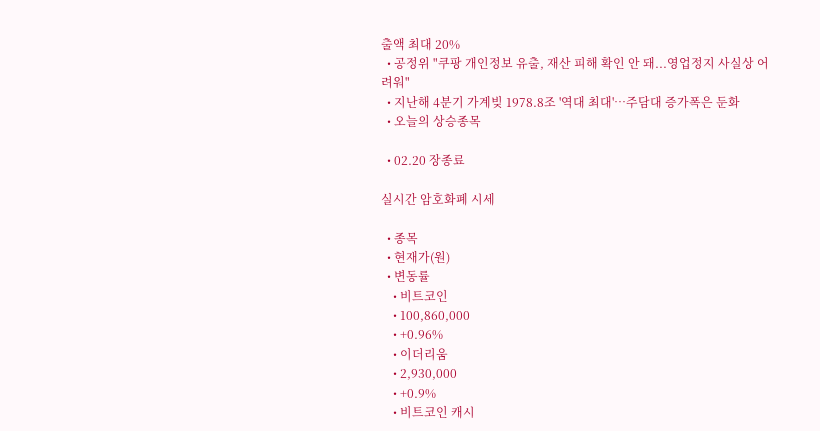출액 최대 20%
  • 공정위 "쿠팡 개인정보 유출, 재산 피해 확인 안 돼...영업정지 사실상 어려워"
  • 지난해 4분기 가계빚 1978.8조 '역대 최대'⋯주담대 증가폭은 둔화
  • 오늘의 상승종목

  • 02.20 장종료

실시간 암호화폐 시세

  • 종목
  • 현재가(원)
  • 변동률
    • 비트코인
    • 100,860,000
    • +0.96%
    • 이더리움
    • 2,930,000
    • +0.9%
    • 비트코인 캐시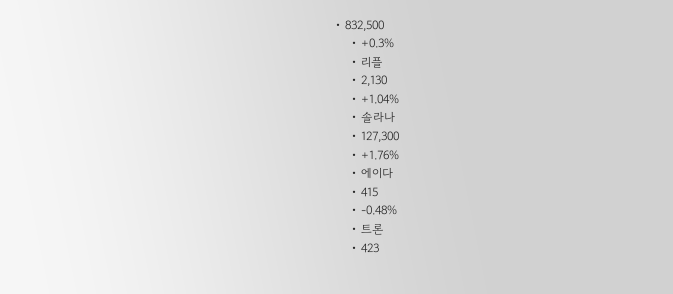• 832,500
    • +0.3%
    • 리플
    • 2,130
    • +1.04%
    • 솔라나
    • 127,300
    • +1.76%
    • 에이다
    • 415
    • -0.48%
    • 트론
    • 423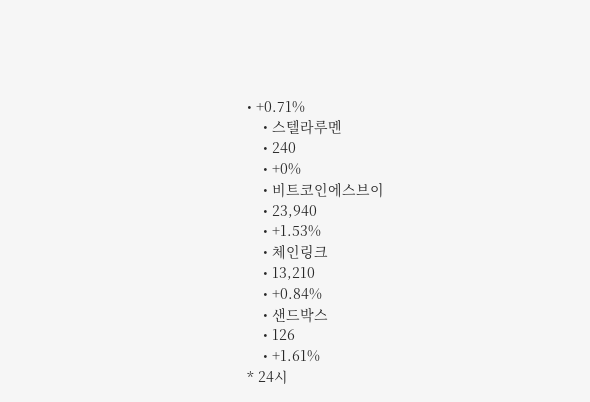• +0.71%
    • 스텔라루멘
    • 240
    • +0%
    • 비트코인에스브이
    • 23,940
    • +1.53%
    • 체인링크
    • 13,210
    • +0.84%
    • 샌드박스
    • 126
    • +1.61%
* 24시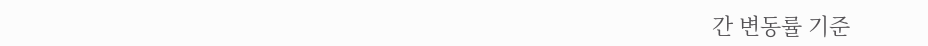간 변동률 기준